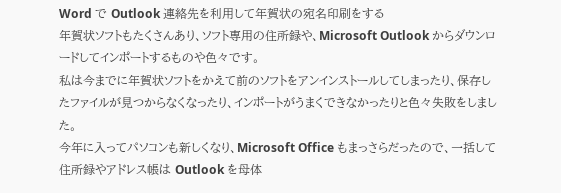Word で Outlook 連絡先を利用して年賀状の宛名印刷をする
年賀状ソフトもたくさんあり、ソフト専用の住所録や、Microsoft Outlook からダウンロードしてインポートするものや色々です。
私は今までに年賀状ソフトをかえて前のソフトをアンインストールしてしまったり、保存したファイルが見つからなくなったり、インポートがうまくできなかったりと色々失敗をしました。
今年に入ってパソコンも新しくなり、Microsoft Office もまっさらだったので、一括して住所録やアドレス帳は Outlook を母体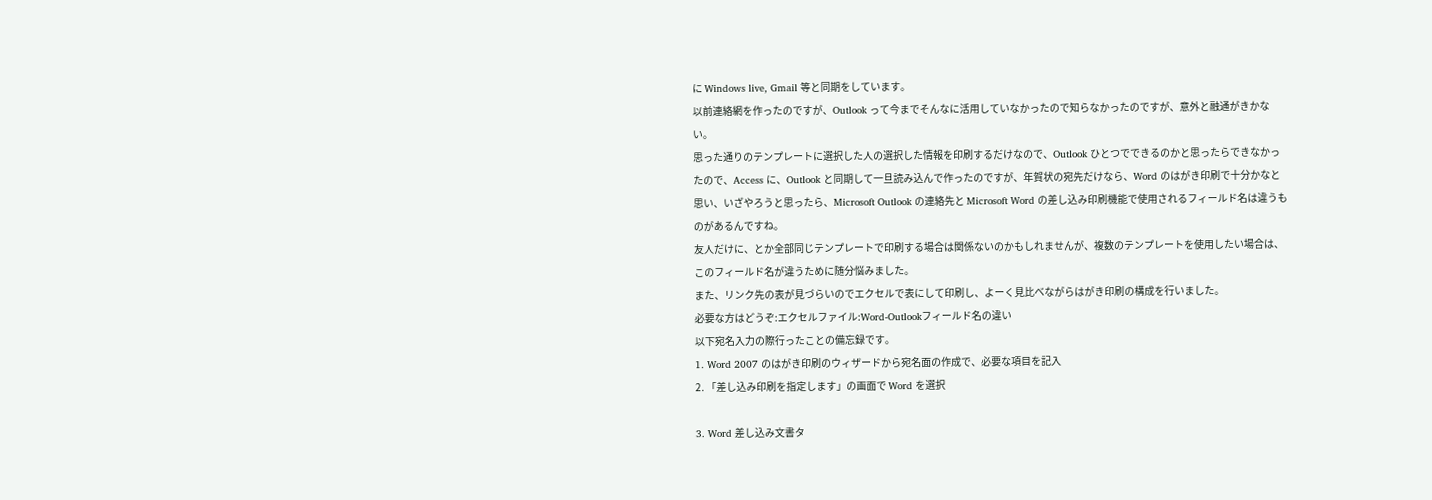に Windows live, Gmail 等と同期をしています。
以前連絡網を作ったのですが、Outlook って今までそんなに活用していなかったので知らなかったのですが、意外と融通がきかない。
思った通りのテンプレートに選択した人の選択した情報を印刷するだけなので、Outlook ひとつでできるのかと思ったらできなかったので、Access に、Outlook と同期して一旦読み込んで作ったのですが、年賀状の宛先だけなら、Word のはがき印刷で十分かなと思い、いざやろうと思ったら、Microsoft Outlook の連絡先と Microsoft Word の差し込み印刷機能で使用されるフィールド名は違うものがあるんですね。
友人だけに、とか全部同じテンプレートで印刷する場合は関係ないのかもしれませんが、複数のテンプレートを使用したい場合は、このフィールド名が違うために随分悩みました。
また、リンク先の表が見づらいのでエクセルで表にして印刷し、よーく見比べながらはがき印刷の構成を行いました。
必要な方はどうぞ:エクセルファイル:Word-Outlookフィールド名の違い
以下宛名入力の際行ったことの備忘録です。
1. Word 2007 のはがき印刷のウィザードから宛名面の作成で、必要な項目を記入
2. 「差し込み印刷を指定します」の画面で Word を選択

3. Word 差し込み文書タ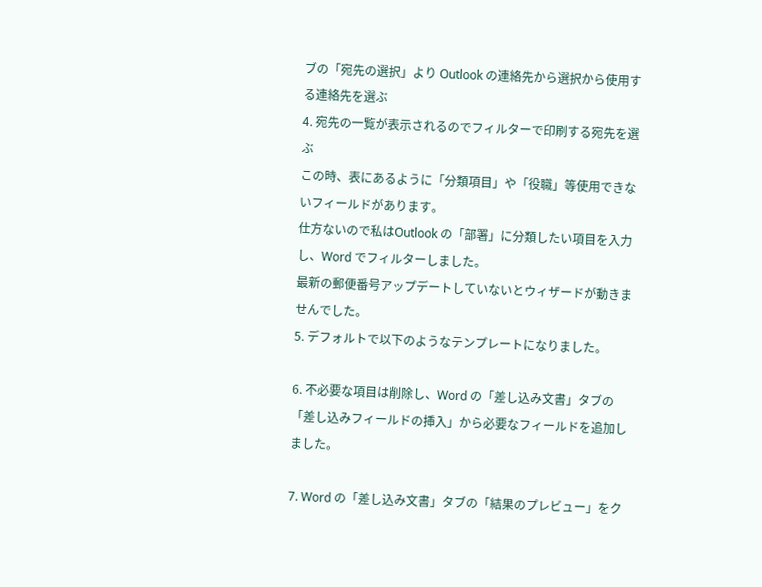ブの「宛先の選択」より Outlook の連絡先から選択から使用する連絡先を選ぶ
4. 宛先の一覧が表示されるのでフィルターで印刷する宛先を選ぶ
この時、表にあるように「分類項目」や「役職」等使用できないフィールドがあります。
仕方ないので私はOutlook の「部署」に分類したい項目を入力し、Word でフィルターしました。
最新の郵便番号アップデートしていないとウィザードが動きませんでした。
5. デフォルトで以下のようなテンプレートになりました。

6. 不必要な項目は削除し、Word の「差し込み文書」タブの「差し込みフィールドの挿入」から必要なフィールドを追加しました。

7. Word の「差し込み文書」タブの「結果のプレビュー」をク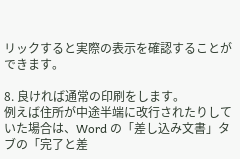リックすると実際の表示を確認することができます。

8. 良ければ通常の印刷をします。
例えば住所が中途半端に改行されたりしていた場合は、Word の「差し込み文書」タブの「完了と差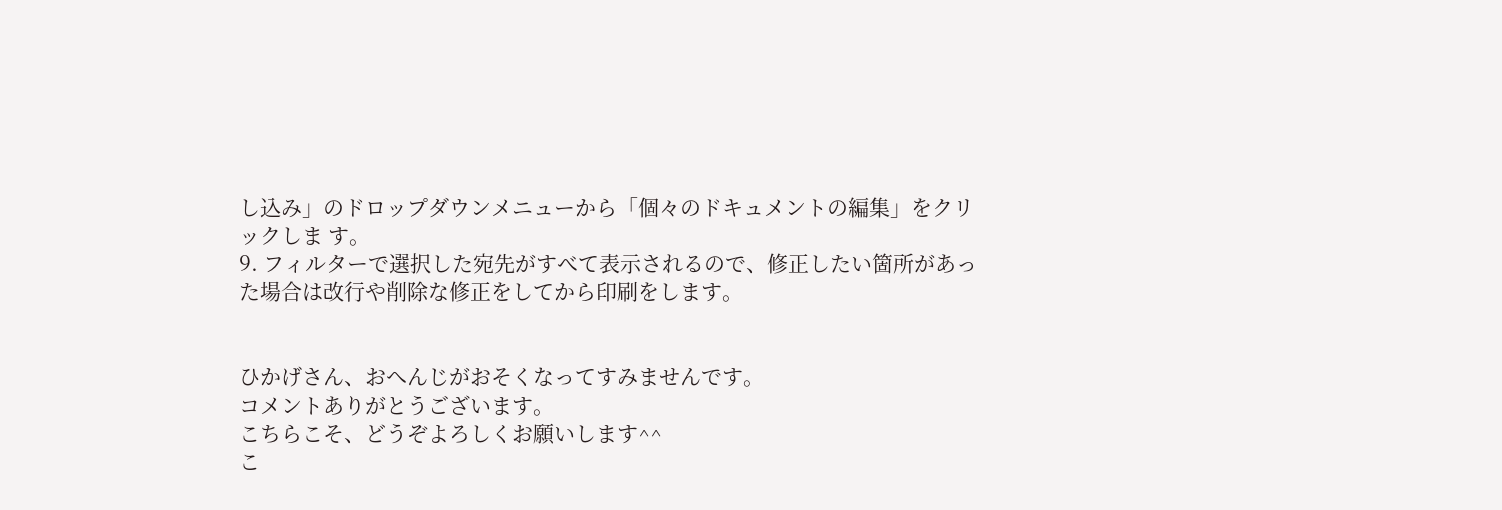し込み」のドロップダウンメニューから「個々のドキュメントの編集」をクリックしま す。
9. フィルターで選択した宛先がすべて表示されるので、修正したい箇所があった場合は改行や削除な修正をしてから印刷をします。


ひかげさん、おへんじがおそくなってすみませんです。
コメントありがとうございます。
こちらこそ、どうぞよろしくお願いします^^
こ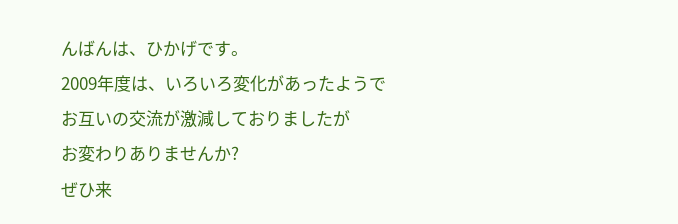んばんは、ひかげです。
2009年度は、いろいろ変化があったようで
お互いの交流が激減しておりましたが
お変わりありませんか?
ぜひ来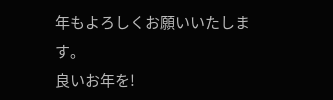年もよろしくお願いいたします。
良いお年を!